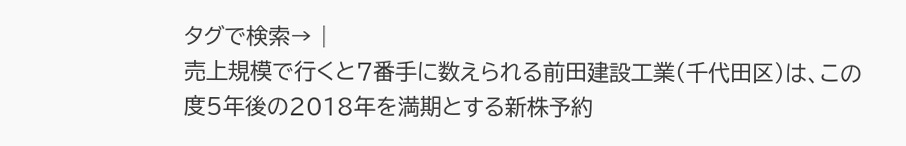タグで検索→ |
売上規模で行くと7番手に数えられる前田建設工業(千代田区)は、この度5年後の2018年を満期とする新株予約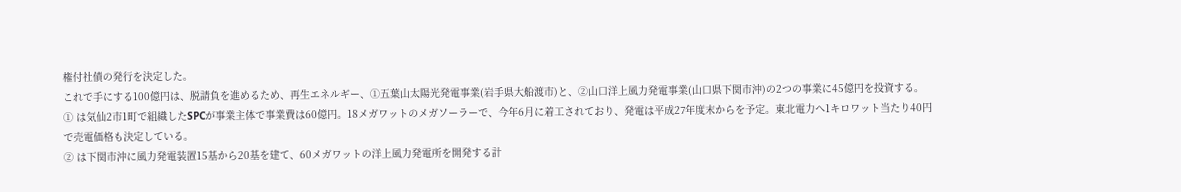権付社債の発行を決定した。
これで手にする100億円は、脱請負を進めるため、再生エネルギー、①五葉山太陽光発電事業(岩手県大船渡市)と、②山口洋上風力発電事業(山口県下関市沖)の2つの事業に45億円を投資する。
① は気仙2市1町で組織したSPCが事業主体で事業費は60億円。18メガワットのメガソーラーで、今年6月に着工されており、発電は平成27年度末からを予定。東北電力へ1キロワット当たり40円で売電価格も決定している。
② は下関市沖に風力発電装置15基から20基を建て、60メガワットの洋上風力発電所を開発する計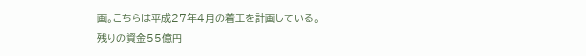画。こちらは平成27年4月の着工を計画している。
残りの資金55億円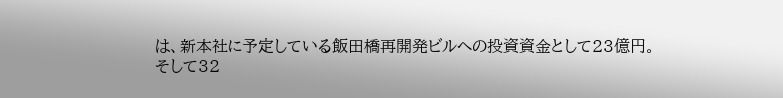は、新本社に予定している飯田橋再開発ビルへの投資資金として23億円。
そして32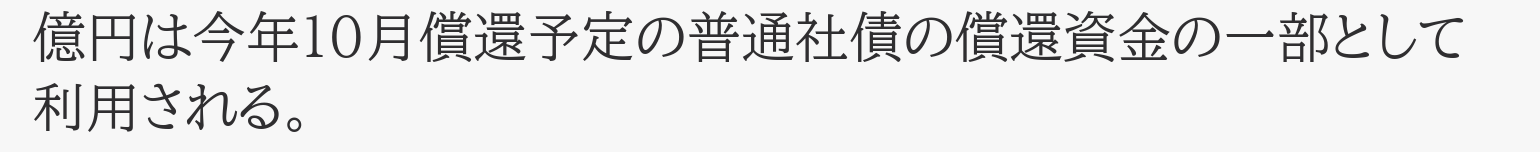億円は今年10月償還予定の普通社債の償還資金の一部として利用される。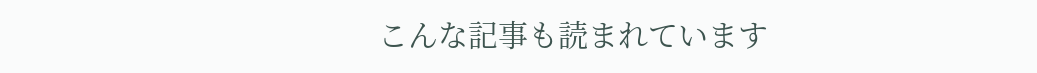こんな記事も読まれています